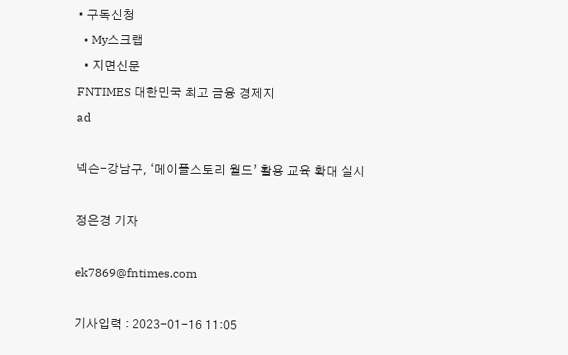• 구독신청
  • My스크랩
  • 지면신문
FNTIMES 대한민국 최고 금융 경제지
ad

넥슨-강남구, ‘메이플스토리 월드’ 활용 교육 확대 실시

정은경 기자

ek7869@fntimes.com

기사입력 : 2023-01-16 11:05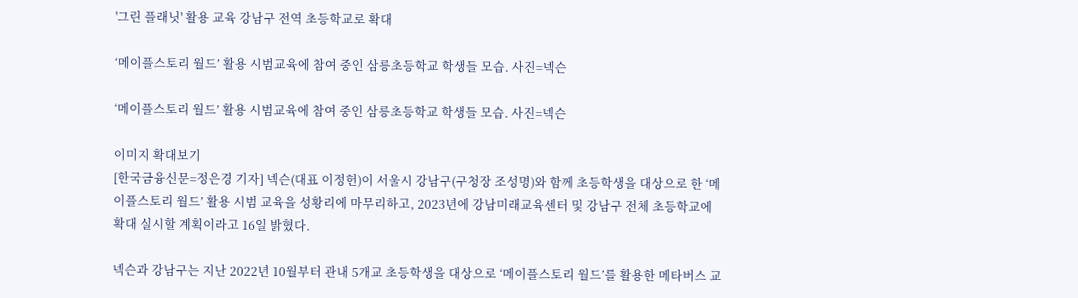'그린 플래닛' 활용 교육 강남구 전역 초등학교로 확대

‘메이플스토리 월드’ 활용 시범교육에 참여 중인 삼릉초등학교 학생들 모습. 사진=넥슨

‘메이플스토리 월드’ 활용 시범교육에 참여 중인 삼릉초등학교 학생들 모습. 사진=넥슨

이미지 확대보기
[한국금융신문=정은경 기자] 넥슨(대표 이정헌)이 서울시 강남구(구청장 조성명)와 함께 초등학생을 대상으로 한 ‘메이플스토리 월드’ 활용 시범 교육을 성황리에 마무리하고, 2023년에 강남미래교육센터 및 강남구 전체 초등학교에 확대 실시할 계획이라고 16일 밝혔다.

넥슨과 강남구는 지난 2022년 10월부터 관내 5개교 초등학생을 대상으로 ‘메이플스토리 월드’를 활용한 메타버스 교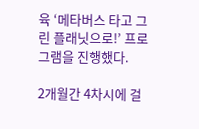육 ‘메타버스 타고 그린 플래닛으로!’ 프로그램을 진행했다.

2개월간 4차시에 걸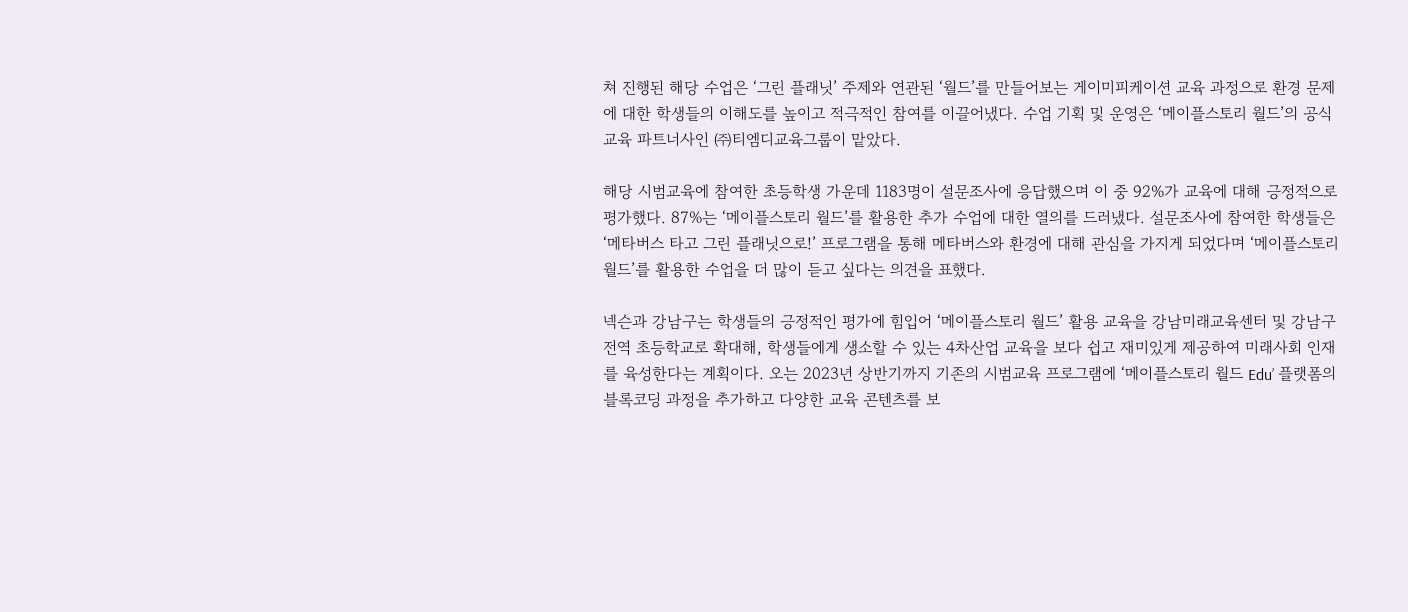쳐 진행된 해당 수업은 ‘그린 플래닛’ 주제와 연관된 ‘월드’를 만들어보는 게이미피케이션 교육 과정으로 환경 문제에 대한 학생들의 이해도를 높이고 적극적인 참여를 이끌어냈다. 수업 기획 및 운영은 ‘메이플스토리 월드’의 공식 교육 파트너사인 ㈜티엠디교육그룹이 맡았다.

해당 시범교육에 참여한 초등학생 가운데 1183명이 설문조사에 응답했으며 이 중 92%가 교육에 대해 긍정적으로 평가했다. 87%는 ‘메이플스토리 월드’를 활용한 추가 수업에 대한 열의를 드러냈다. 설문조사에 참여한 학생들은 ‘메타버스 타고 그린 플래닛으로!’ 프로그램을 통해 메타버스와 환경에 대해 관심을 가지게 되었다며 ‘메이플스토리 월드’를 활용한 수업을 더 많이 듣고 싶다는 의견을 표했다.

넥슨과 강남구는 학생들의 긍정적인 평가에 힘입어 ‘메이플스토리 월드’ 활용 교육을 강남미래교육센터 및 강남구 전역 초등학교로 확대해, 학생들에게 생소할 수 있는 4차산업 교육을 보다 쉽고 재미있게 제공하여 미래사회 인재를 육성한다는 계획이다. 오는 2023년 상반기까지 기존의 시범교육 프로그램에 ‘메이플스토리 월드 Edu’ 플랫폼의 블록코딩 과정을 추가하고 다양한 교육 콘텐츠를 보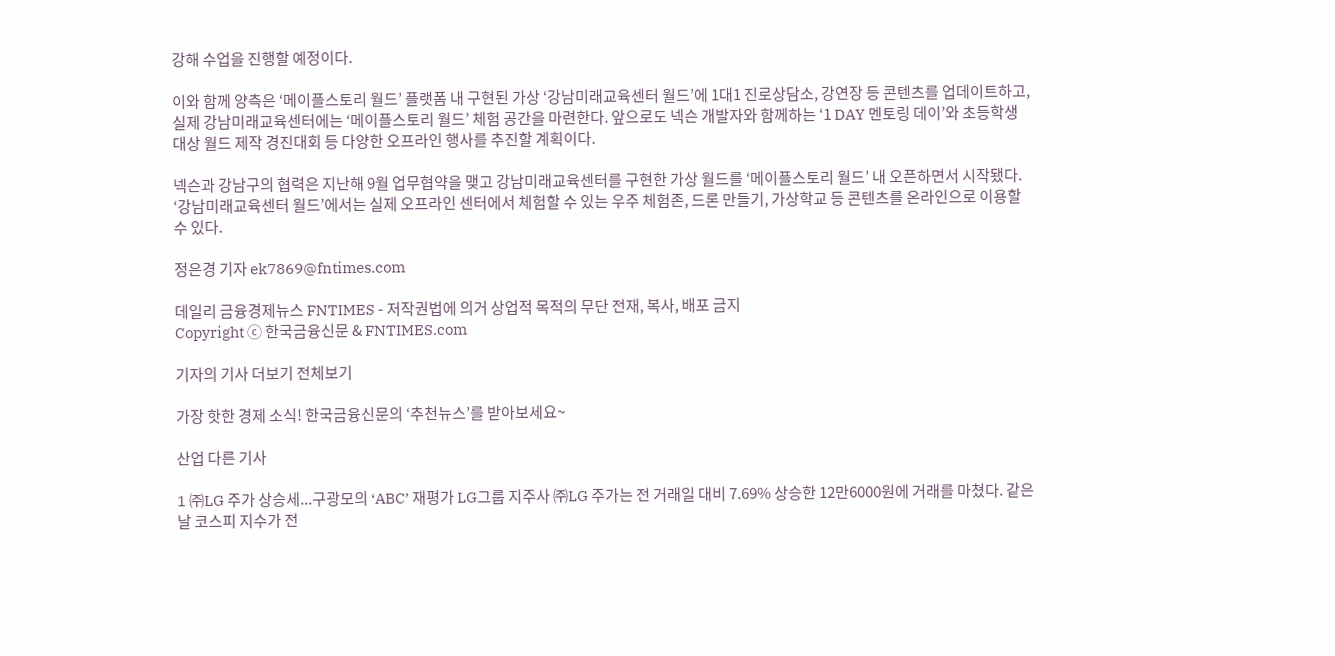강해 수업을 진행할 예정이다.

이와 함께 양측은 ‘메이플스토리 월드’ 플랫폼 내 구현된 가상 ‘강남미래교육센터 월드’에 1대1 진로상담소, 강연장 등 콘텐츠를 업데이트하고, 실제 강남미래교육센터에는 ‘메이플스토리 월드’ 체험 공간을 마련한다. 앞으로도 넥슨 개발자와 함께하는 ‘1 DAY 멘토링 데이’와 초등학생 대상 월드 제작 경진대회 등 다양한 오프라인 행사를 추진할 계획이다.

넥슨과 강남구의 협력은 지난해 9월 업무협약을 맺고 강남미래교육센터를 구현한 가상 월드를 ‘메이플스토리 월드’ 내 오픈하면서 시작됐다. ‘강남미래교육센터 월드’에서는 실제 오프라인 센터에서 체험할 수 있는 우주 체험존, 드론 만들기, 가상학교 등 콘텐츠를 온라인으로 이용할 수 있다.

정은경 기자 ek7869@fntimes.com

데일리 금융경제뉴스 FNTIMES - 저작권법에 의거 상업적 목적의 무단 전재, 복사, 배포 금지
Copyright ⓒ 한국금융신문 & FNTIMES.com

기자의 기사 더보기 전체보기

가장 핫한 경제 소식! 한국금융신문의 ‘추천뉴스’를 받아보세요~

산업 다른 기사

1 ㈜LG 주가 상승세...구광모의 ‘ABC’ 재평가 LG그룹 지주사 ㈜LG 주가는 전 거래일 대비 7.69% 상승한 12만6000원에 거래를 마쳤다. 같은 날 코스피 지수가 전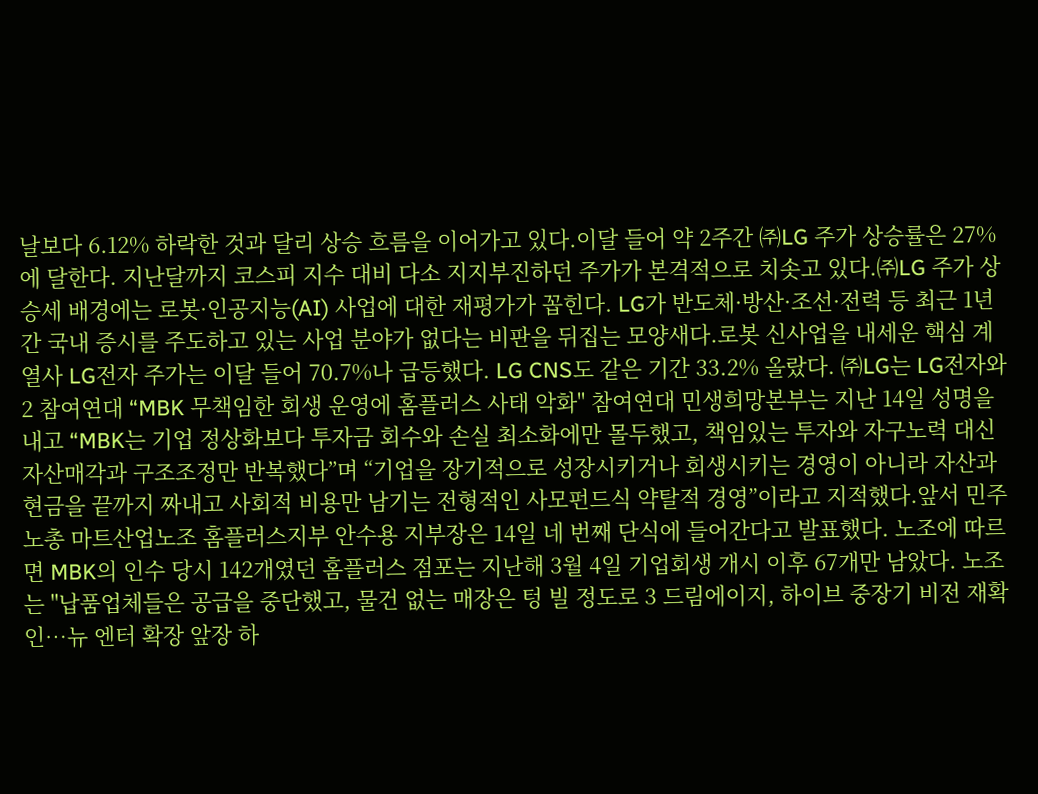날보다 6.12% 하락한 것과 달리 상승 흐름을 이어가고 있다.이달 들어 약 2주간 ㈜LG 주가 상승률은 27%에 달한다. 지난달까지 코스피 지수 대비 다소 지지부진하던 주가가 본격적으로 치솟고 있다.㈜LG 주가 상승세 배경에는 로봇·인공지능(AI) 사업에 대한 재평가가 꼽힌다. LG가 반도체·방산·조선·전력 등 최근 1년간 국내 증시를 주도하고 있는 사업 분야가 없다는 비판을 뒤집는 모양새다.로봇 신사업을 내세운 핵심 계열사 LG전자 주가는 이달 들어 70.7%나 급등했다. LG CNS도 같은 기간 33.2% 올랐다. ㈜LG는 LG전자와 2 참여연대 “MBK 무책임한 회생 운영에 홈플러스 사태 악화" 참여연대 민생희망본부는 지난 14일 성명을 내고 “MBK는 기업 정상화보다 투자금 회수와 손실 최소화에만 몰두했고, 책임있는 투자와 자구노력 대신 자산매각과 구조조정만 반복했다”며 “기업을 장기적으로 성장시키거나 회생시키는 경영이 아니라 자산과 현금을 끝까지 짜내고 사회적 비용만 남기는 전형적인 사모펀드식 약탈적 경영”이라고 지적했다.앞서 민주노총 마트산업노조 홈플러스지부 안수용 지부장은 14일 네 번째 단식에 들어간다고 발표했다. 노조에 따르면 MBK의 인수 당시 142개였던 홈플러스 점포는 지난해 3월 4일 기업회생 개시 이후 67개만 남았다. 노조는 "납품업체들은 공급을 중단했고, 물건 없는 매장은 텅 빌 정도로 3 드림에이지, 하이브 중장기 비전 재확인…뉴 엔터 확장 앞장 하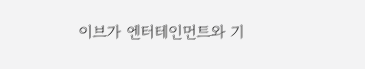이브가 엔터테인먼트와 기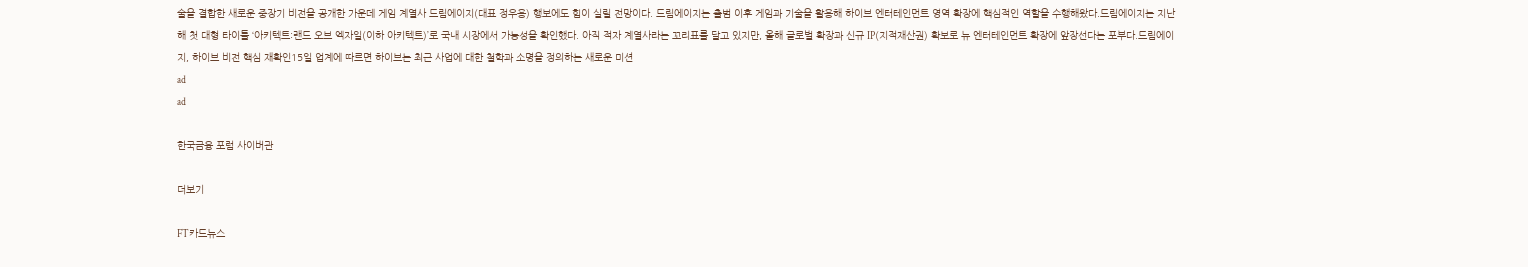술을 결합한 새로운 중장기 비전을 공개한 가운데 게임 계열사 드림에이지(대표 정우용) 행보에도 힘이 실릴 전망이다. 드림에이지는 출범 이후 게임과 기술을 활용해 하이브 엔터테인먼트 영역 확장에 핵심적인 역할을 수행해왔다.드림에이지는 지난해 첫 대형 타이틀 ‘아키텍트:랜드 오브 엑자일(이하 아키텍트)’로 국내 시장에서 가능성을 확인했다. 아직 적자 계열사라는 꼬리표를 달고 있지만, 올해 글로벌 확장과 신규 IP(지적재산권) 확보로 뉴 엔터테인먼트 확장에 앞장선다는 포부다.드림에이지, 하이브 비전 핵심 재확인15일 업계에 따르면 하이브는 최근 사업에 대한 철학과 소명을 정의하는 새로운 미션
ad
ad

한국금융 포럼 사이버관

더보기

FT카드뉴스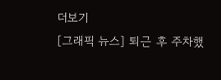더보기
[그래픽 뉴스] 퇴근 후 주차했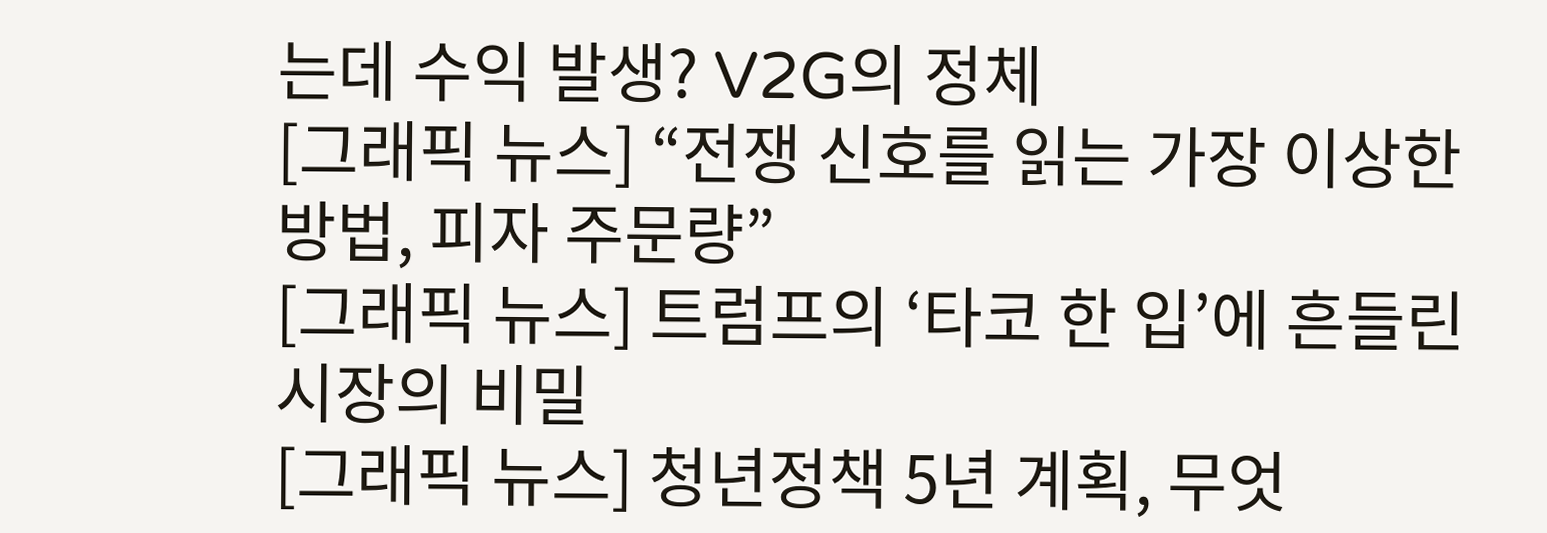는데 수익 발생? V2G의 정체
[그래픽 뉴스] “전쟁 신호를 읽는 가장 이상한 방법, 피자 주문량”
[그래픽 뉴스] 트럼프의 ‘타코 한 입’에 흔들린 시장의 비밀
[그래픽 뉴스] 청년정책 5년 계획, 무엇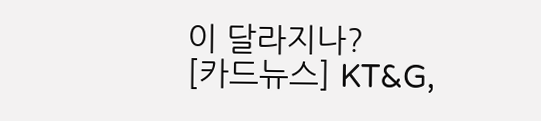이 달라지나?
[카드뉴스] KT&G,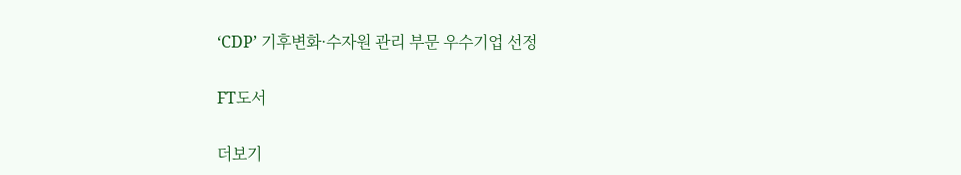‘CDP’ 기후변화·수자원 관리 부문 우수기업 선정

FT도서

더보기